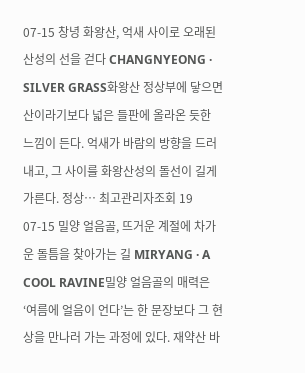07-15 창녕 화왕산, 억새 사이로 오래된 산성의 선을 걷다 CHANGNYEONG · SILVER GRASS화왕산 정상부에 닿으면 산이라기보다 넓은 들판에 올라온 듯한 느낌이 든다. 억새가 바람의 방향을 드러내고, 그 사이를 화왕산성의 돌선이 길게 가른다. 정상… 최고관리자조회 19
07-15 밀양 얼음골, 뜨거운 계절에 차가운 돌틈을 찾아가는 길 MIRYANG · A COOL RAVINE밀양 얼음골의 매력은 ‘여름에 얼음이 언다’는 한 문장보다 그 현상을 만나러 가는 과정에 있다. 재약산 바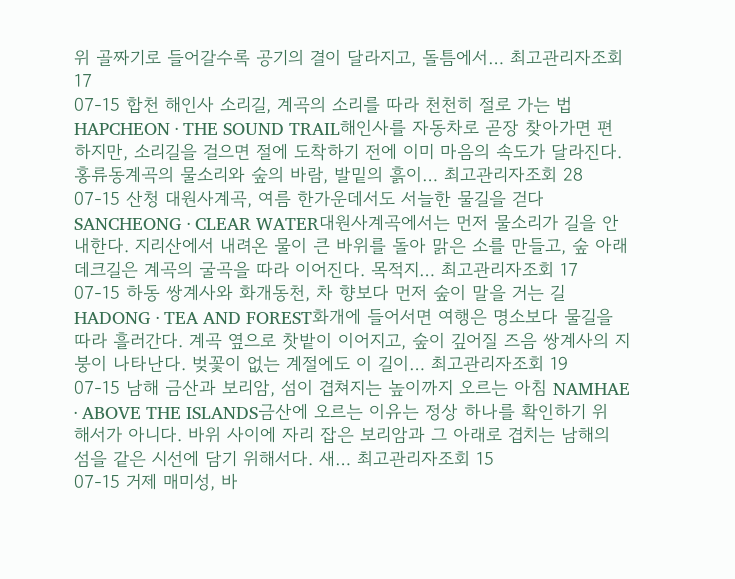위 골짜기로 들어갈수록 공기의 결이 달라지고, 돌틈에서… 최고관리자조회 17
07-15 합천 해인사 소리길, 계곡의 소리를 따라 천천히 절로 가는 법 HAPCHEON · THE SOUND TRAIL해인사를 자동차로 곧장 찾아가면 편하지만, 소리길을 걸으면 절에 도착하기 전에 이미 마음의 속도가 달라진다. 홍류동계곡의 물소리와 숲의 바람, 발밑의 흙이… 최고관리자조회 28
07-15 산청 대원사계곡, 여름 한가운데서도 서늘한 물길을 걷다 SANCHEONG · CLEAR WATER대원사계곡에서는 먼저 물소리가 길을 안내한다. 지리산에서 내려온 물이 큰 바위를 돌아 맑은 소를 만들고, 숲 아래 데크길은 계곡의 굴곡을 따라 이어진다. 목적지… 최고관리자조회 17
07-15 하동 쌍계사와 화개동천, 차 향보다 먼저 숲이 말을 거는 길 HADONG · TEA AND FOREST화개에 들어서면 여행은 명소보다 물길을 따라 흘러간다. 계곡 옆으로 찻밭이 이어지고, 숲이 깊어질 즈음 쌍계사의 지붕이 나타난다. 벚꽃이 없는 계절에도 이 길이… 최고관리자조회 19
07-15 남해 금산과 보리암, 섬이 겹쳐지는 높이까지 오르는 아침 NAMHAE · ABOVE THE ISLANDS금산에 오르는 이유는 정상 하나를 확인하기 위해서가 아니다. 바위 사이에 자리 잡은 보리암과 그 아래로 겹치는 남해의 섬을 같은 시선에 담기 위해서다. 새… 최고관리자조회 15
07-15 거제 매미성, 바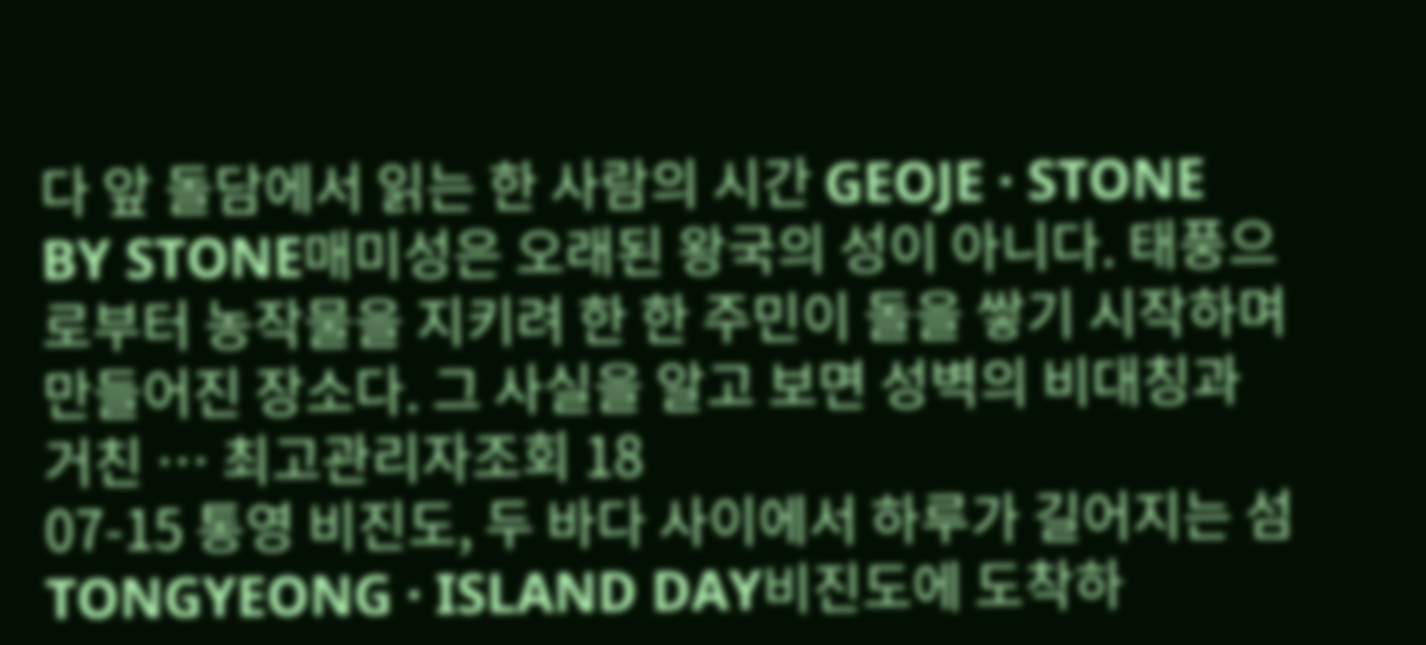다 앞 돌담에서 읽는 한 사람의 시간 GEOJE · STONE BY STONE매미성은 오래된 왕국의 성이 아니다. 태풍으로부터 농작물을 지키려 한 한 주민이 돌을 쌓기 시작하며 만들어진 장소다. 그 사실을 알고 보면 성벽의 비대칭과 거친 … 최고관리자조회 18
07-15 통영 비진도, 두 바다 사이에서 하루가 길어지는 섬 TONGYEONG · ISLAND DAY비진도에 도착하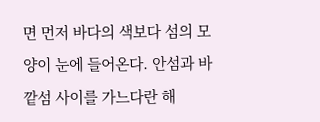면 먼저 바다의 색보다 섬의 모양이 눈에 들어온다. 안섬과 바깥섬 사이를 가느다란 해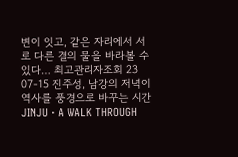변이 잇고, 같은 자리에서 서로 다른 결의 물을 바라볼 수 있다… 최고관리자조회 23
07-15 진주성, 남강의 저녁이 역사를 풍경으로 바꾸는 시간 JINJU · A WALK THROUGH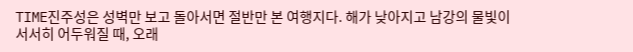TIME진주성은 성벽만 보고 돌아서면 절반만 본 여행지다. 해가 낮아지고 남강의 물빛이 서서히 어두워질 때, 오래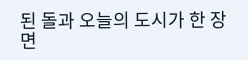된 돌과 오늘의 도시가 한 장면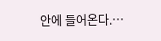안에 들어온다.…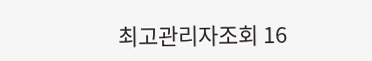최고관리자조회 16